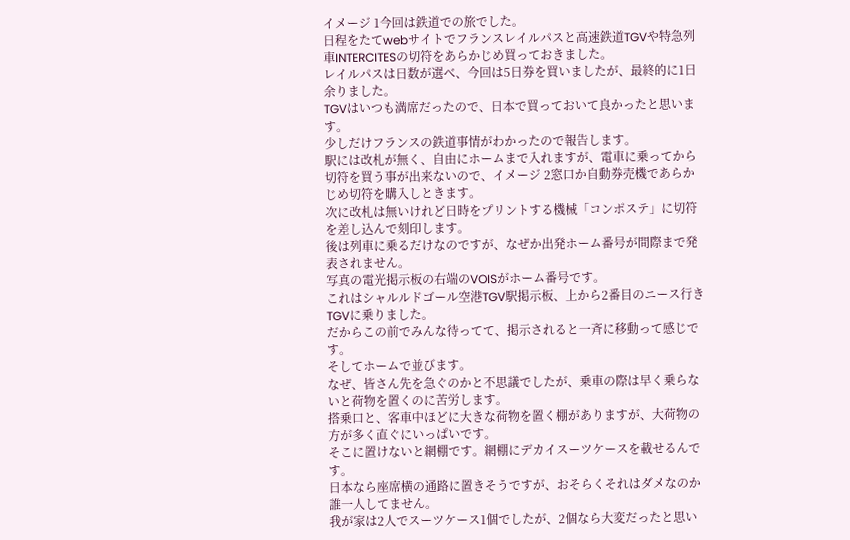イメージ 1今回は鉄道での旅でした。
日程をたてwebサイトでフランスレイルパスと高速鉄道TGVや特急列車INTERCITESの切符をあらかじめ買っておきました。
レイルパスは日数が選べ、今回は5日券を買いましたが、最終的に1日余りました。
TGVはいつも満席だったので、日本で買っておいて良かったと思います。
少しだけフランスの鉄道事情がわかったので報告します。
駅には改札が無く、自由にホームまで入れますが、電車に乗ってから切符を買う事が出来ないので、イメージ 2窓口か自動券売機であらかじめ切符を購入しときます。
次に改札は無いけれど日時をプリントする機械「コンポステ」に切符を差し込んで刻印します。
後は列車に乗るだけなのですが、なぜか出発ホーム番号が間際まで発表されません。
写真の電光掲示板の右端のVOISがホーム番号です。
これはシャルルドゴール空港TGV駅掲示板、上から2番目のニース行きTGVに乗りました。
だからこの前でみんな待ってて、掲示されると一斉に移動って感じです。
そしてホームで並びます。
なぜ、皆さん先を急ぐのかと不思議でしたが、乗車の際は早く乗らないと荷物を置くのに苦労します。
搭乗口と、客車中ほどに大きな荷物を置く棚がありますが、大荷物の方が多く直ぐにいっぱいです。
そこに置けないと網棚です。網棚にデカイスーツケースを載せるんです。
日本なら座席横の通路に置きそうですが、おそらくそれはダメなのか誰一人してません。
我が家は2人でスーツケース1個でしたが、2個なら大変だったと思い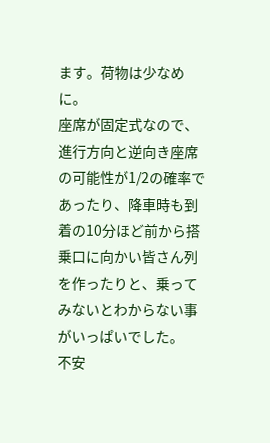ます。荷物は少なめに。
座席が固定式なので、進行方向と逆向き座席の可能性が1/2の確率であったり、降車時も到着の10分ほど前から搭乗口に向かい皆さん列を作ったりと、乗ってみないとわからない事がいっぱいでした。
不安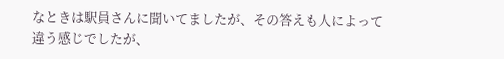なときは駅員さんに聞いてましたが、その答えも人によって違う感じでしたが、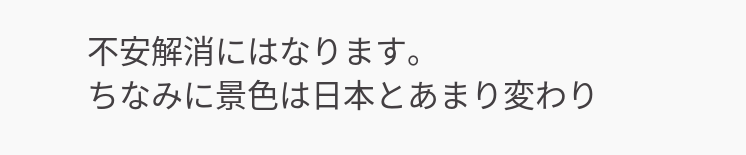不安解消にはなります。
ちなみに景色は日本とあまり変わり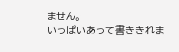ません。
いっぱいあって書ききれま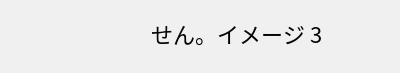せん。イメージ 3